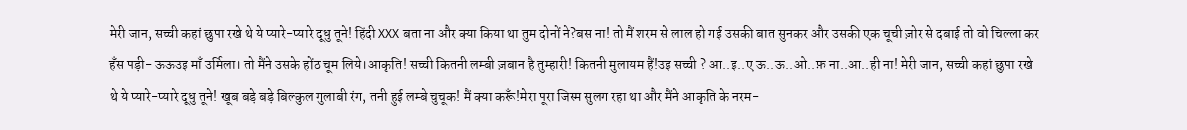मेरी जान, सच्ची कहां छुपा रखे थे ये प्यारे-प्यारे दूधु तूने! हिंदी XXX बता ना और क्या किया था तुम दोनों ने?बस ना! तो मैं शरम से लाल हो गई उसकी बात सुनकर और उसकी एक चूची ज़ोर से दबाई तो वो चिल्ला कर हँस पड़ी- ऊऊउइ माँ उर्मिला। तो मैंने उसके होंठ चूम लिये।आकृति! सच्ची कितनी लम्बी ज़बान है तुम्हारी! कितनी मुलायम हैं!उइ सच्ची ? आ..इ..ए ऊ..ऊ..ओ..फ़ ना..आ..ही ना! मेरी जान, सच्ची कहां छुपा रखे थे ये प्यारे-प्यारे दूधु तूने! खूब बड़े बड़े बिल्कुल गुलाबी रंग, तनी हुई लम्बे चुचूक! मैं क्या करूँ!मेरा पूरा जिस्म सुलग रहा था और मैंने आकृति के नरम-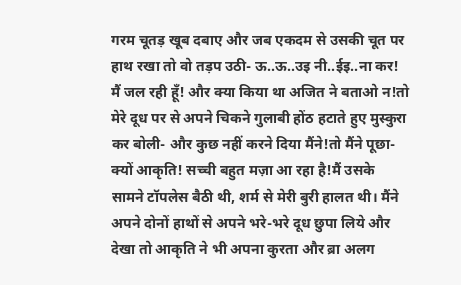गरम चूतड़ खूब दबाए और जब एकदम से उसकी चूत पर हाथ रखा तो वो तड़प उठी- ऊ..ऊ..उइ नी..ईइ..ना कर! मैं जल रही हूँ! और क्या किया था अजित ने बताओ न!तो मेरे दूध पर से अपने चिकने गुलाबी होंठ हटाते हुए मुस्कुरा कर बोली- और कुछ नहीं करने दिया मैंने!तो मैंने पूछा- क्यों आकृति! सच्ची बहुत मज़ा आ रहा है!मैं उसके सामने टॉपलेस बैठी थी, शर्म से मेरी बुरी हालत थी। मैंने अपने दोनों हाथों से अपने भरे-भरे दूध छुपा लिये और देखा तो आकृति ने भी अपना कुरता और ब्रा अलग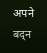अपने बद्न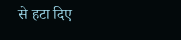से हटा दिए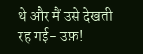थे और मैं उसे देखती रह गई- उफ़!